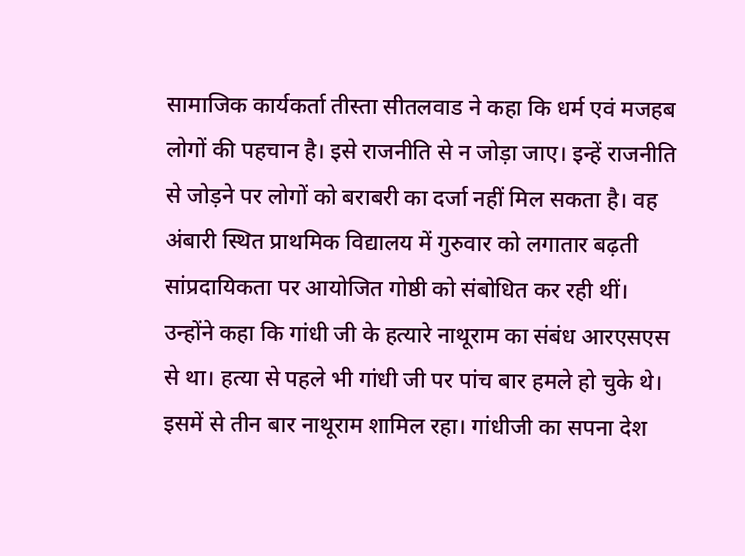सामाजिक कार्यकर्ता तीस्ता सीतलवाड ने कहा कि धर्म एवं मजहब लोगों की पहचान है। इसे राजनीति से न जोड़ा जाए। इन्हें राजनीति से जोड़ने पर लोगों को बराबरी का दर्जा नहीं मिल सकता है। वह अंबारी स्थित प्राथमिक विद्यालय में गुरुवार को लगातार बढ़ती सांप्रदायिकता पर आयोजित गोष्ठी को संबोधित कर रही थीं।
उन्होंने कहा कि गांधी जी के हत्यारे नाथूराम का संबंध आरएसएस से था। हत्या से पहले भी गांधी जी पर पांच बार हमले हो चुके थे। इसमें से तीन बार नाथूराम शामिल रहा। गांधीजी का सपना देश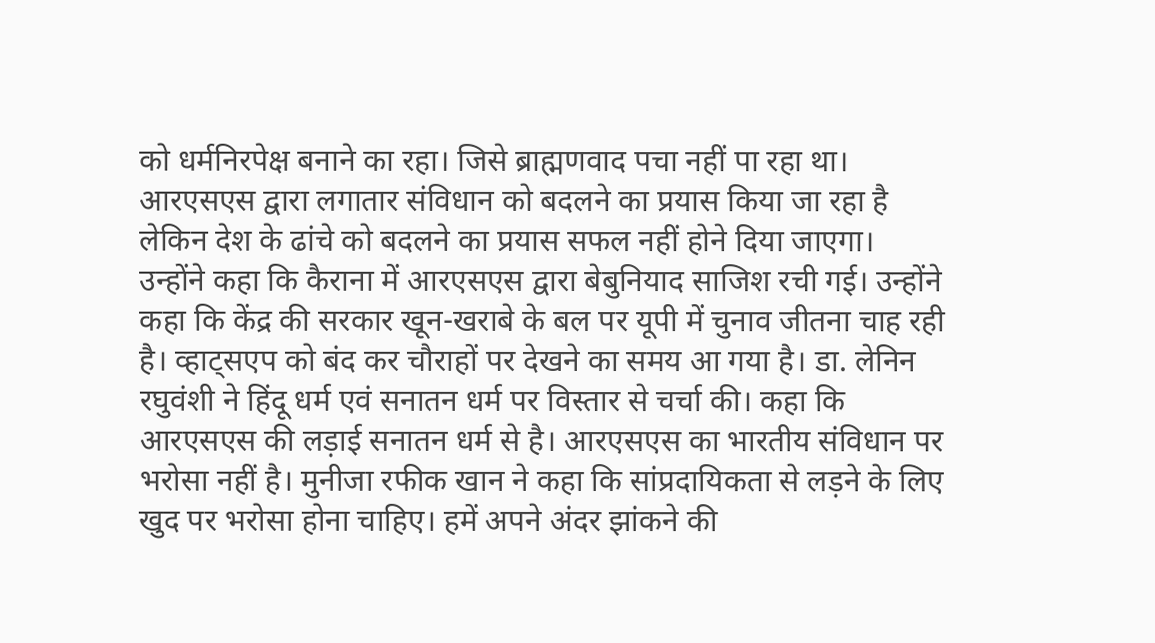को धर्मनिरपेक्ष बनाने का रहा। जिसे ब्राह्मणवाद पचा नहीं पा रहा था। आरएसएस द्वारा लगातार संविधान को बदलने का प्रयास किया जा रहा है लेकिन देश के ढांचे को बदलने का प्रयास सफल नहीं होने दिया जाएगा।
उन्होंने कहा कि कैराना में आरएसएस द्वारा बेबुनियाद साजिश रची गई। उन्होंने कहा कि केंद्र की सरकार खून-खराबे के बल पर यूपी में चुनाव जीतना चाह रही है। व्हाट्सएप को बंद कर चौराहों पर देखने का समय आ गया है। डा. लेनिन रघुवंशी ने हिंदू धर्म एवं सनातन धर्म पर विस्तार से चर्चा की। कहा कि आरएसएस की लड़ाई सनातन धर्म से है। आरएसएस का भारतीय संविधान पर भरोसा नहीं है। मुनीजा रफीक खान ने कहा कि सांप्रदायिकता से लड़ने के लिए खुद पर भरोसा होना चाहिए। हमें अपने अंदर झांकने की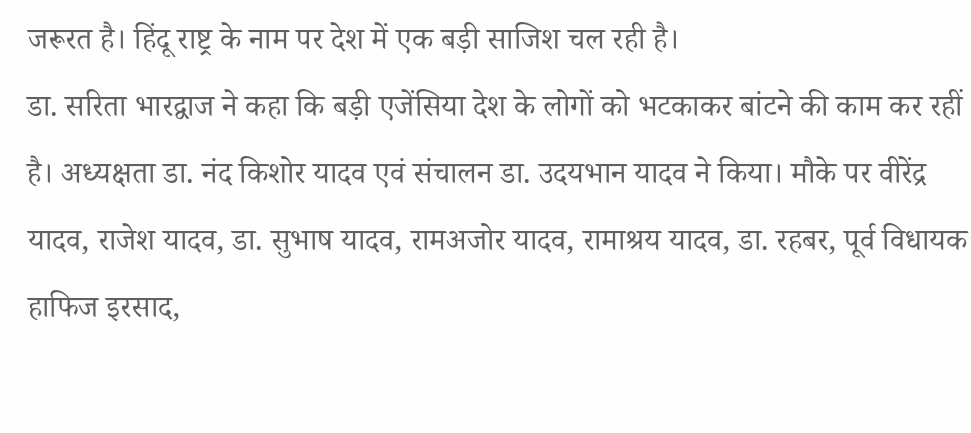जरूरत है। हिंदू राष्ट्र के नाम पर देश में एक बड़ी साजिश चल रही है।
डा. सरिता भारद्वाज ने कहा कि बड़ी एजेंसिया देश के लोगों को भटकाकर बांटने की काम कर रहीं है। अध्यक्षता डा. नंद किशोर यादव एवं संचालन डा. उदयभान यादव ने किया। मौके पर वीरेंद्र यादव, राजेश यादव, डा. सुभाष यादव, रामअजोर यादव, रामाश्रय यादव, डा. रहबर, पूर्व विधायक हाफिज इरसाद,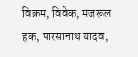विक्रम, विवेक, मजरूल हक, पारसानाथ यादव,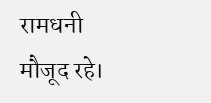रामधनी मौजूद रहे।